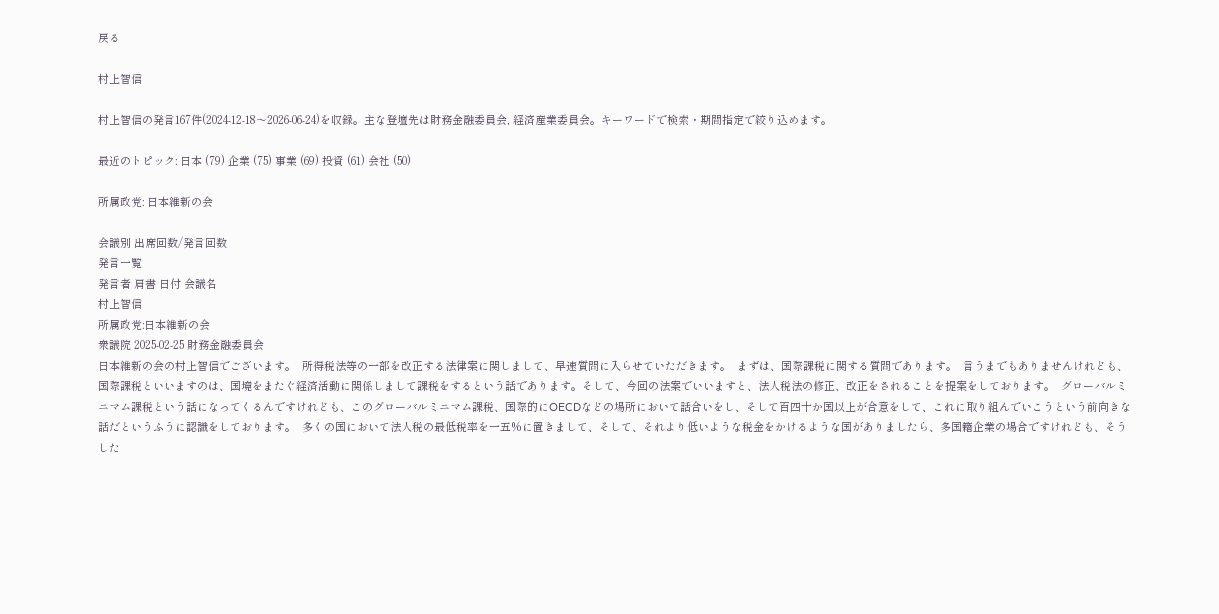戻る

村上智信

村上智信の発言167件(2024-12-18〜2026-06-24)を収録。主な登壇先は財務金融委員会, 経済産業委員会。キーワードで検索・期間指定で絞り込めます。

最近のトピック: 日本 (79) 企業 (75) 事業 (69) 投資 (61) 会社 (50)

所属政党: 日本維新の会

会議別 出席回数/発言回数
発言一覧
発言者 肩書 日付 会議名
村上智信
所属政党:日本維新の会
衆議院 2025-02-25 財務金融委員会
日本維新の会の村上智信でございます。  所得税法等の一部を改正する法律案に関しまして、早速質問に入らせていただきます。  まずは、国際課税に関する質問であります。  言うまでもありませんけれども、国際課税といいますのは、国境をまたぐ経済活動に関係しまして課税をするという話であります。そして、今回の法案でいいますと、法人税法の修正、改正をされることを提案をしております。  グローバルミニマム課税という話になってくるんですけれども、このグローバルミニマム課税、国際的にOECDなどの場所において話合いをし、そして百四十か国以上が合意をして、これに取り組んでいこうという前向きな話だというふうに認識をしております。  多くの国において法人税の最低税率を一五%に置きまして、そして、それより低いような税金をかけるような国がありましたら、多国籍企業の場合ですけれども、そうした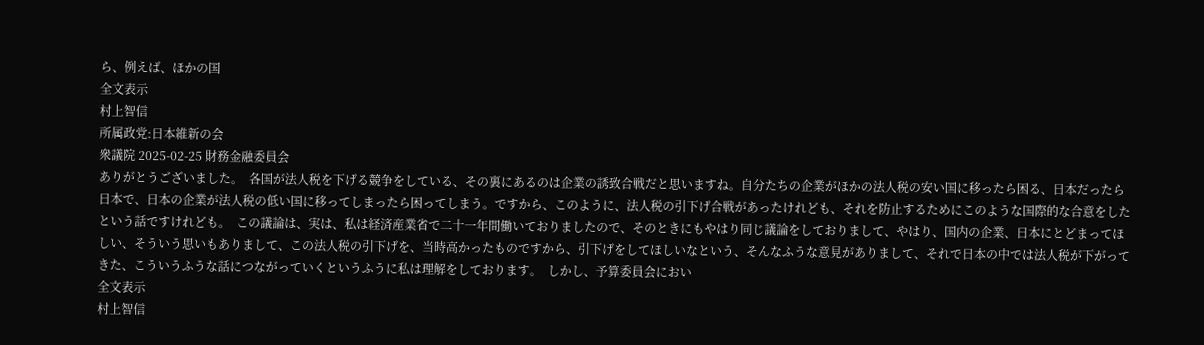ら、例えば、ほかの国
全文表示
村上智信
所属政党:日本維新の会
衆議院 2025-02-25 財務金融委員会
ありがとうございました。  各国が法人税を下げる競争をしている、その裏にあるのは企業の誘致合戦だと思いますね。自分たちの企業がほかの法人税の安い国に移ったら困る、日本だったら日本で、日本の企業が法人税の低い国に移ってしまったら困ってしまう。ですから、このように、法人税の引下げ合戦があったけれども、それを防止するためにこのような国際的な合意をしたという話ですけれども。  この議論は、実は、私は経済産業省で二十一年間働いておりましたので、そのときにもやはり同じ議論をしておりまして、やはり、国内の企業、日本にとどまってほしい、そういう思いもありまして、この法人税の引下げを、当時高かったものですから、引下げをしてほしいなという、そんなふうな意見がありまして、それで日本の中では法人税が下がってきた、こういうふうな話につながっていくというふうに私は理解をしております。  しかし、予算委員会におい
全文表示
村上智信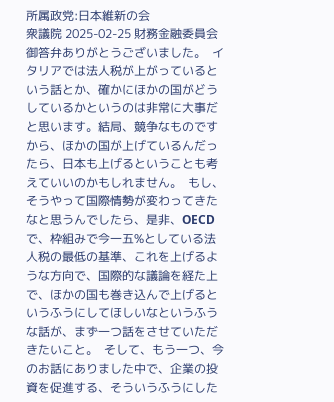所属政党:日本維新の会
衆議院 2025-02-25 財務金融委員会
御答弁ありがとうございました。  イタリアでは法人税が上がっているという話とか、確かにほかの国がどうしているかというのは非常に大事だと思います。結局、競争なものですから、ほかの国が上げているんだったら、日本も上げるということも考えていいのかもしれません。  もし、そうやって国際情勢が変わってきたなと思うんでしたら、是非、OECDで、枠組みで今一五%としている法人税の最低の基準、これを上げるような方向で、国際的な議論を経た上で、ほかの国も巻き込んで上げるというふうにしてほしいなというふうな話が、まず一つ話をさせていただきたいこと。  そして、もう一つ、今のお話にありました中で、企業の投資を促進する、そういうふうにした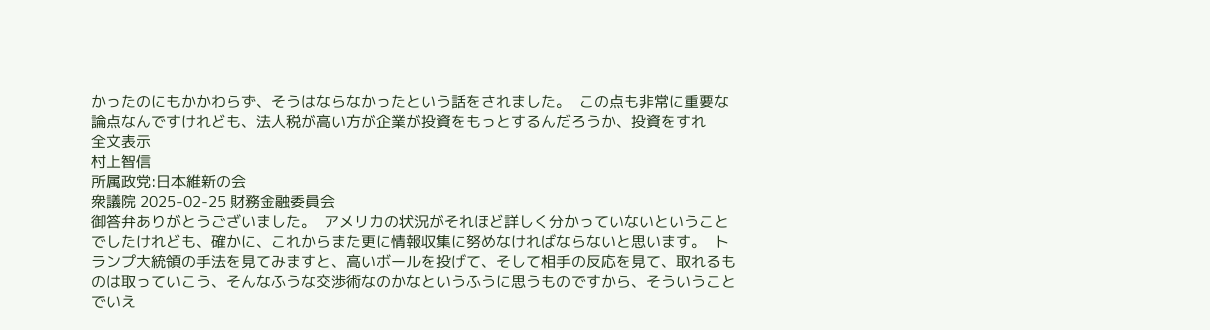かったのにもかかわらず、そうはならなかったという話をされました。  この点も非常に重要な論点なんですけれども、法人税が高い方が企業が投資をもっとするんだろうか、投資をすれ
全文表示
村上智信
所属政党:日本維新の会
衆議院 2025-02-25 財務金融委員会
御答弁ありがとうございました。  アメリカの状況がそれほど詳しく分かっていないということでしたけれども、確かに、これからまた更に情報収集に努めなければならないと思います。  トランプ大統領の手法を見てみますと、高いボールを投げて、そして相手の反応を見て、取れるものは取っていこう、そんなふうな交渉術なのかなというふうに思うものですから、そういうことでいえ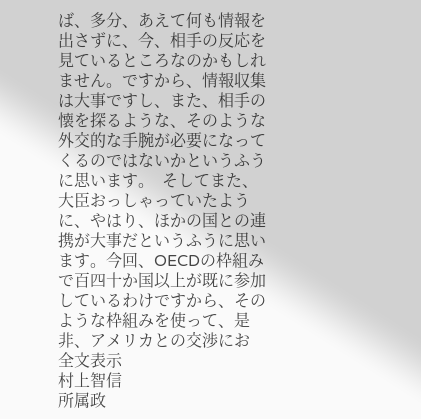ば、多分、あえて何も情報を出さずに、今、相手の反応を見ているところなのかもしれません。ですから、情報収集は大事ですし、また、相手の懐を探るような、そのような外交的な手腕が必要になってくるのではないかというふうに思います。  そしてまた、大臣おっしゃっていたように、やはり、ほかの国との連携が大事だというふうに思います。今回、OECDの枠組みで百四十か国以上が既に参加しているわけですから、そのような枠組みを使って、是非、アメリカとの交渉にお
全文表示
村上智信
所属政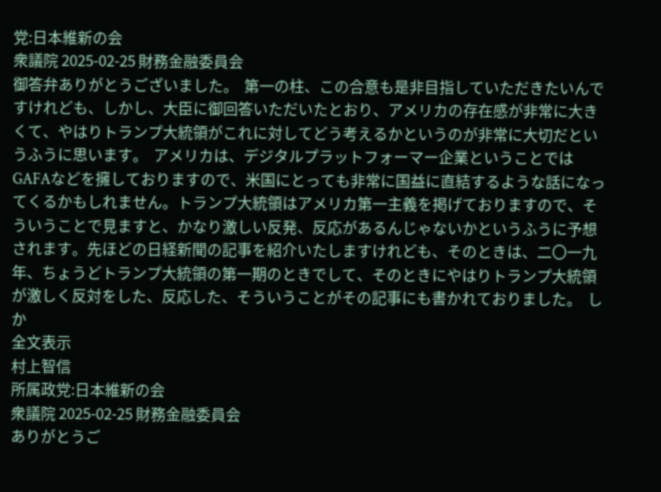党:日本維新の会
衆議院 2025-02-25 財務金融委員会
御答弁ありがとうございました。  第一の柱、この合意も是非目指していただきたいんですけれども、しかし、大臣に御回答いただいたとおり、アメリカの存在感が非常に大きくて、やはりトランプ大統領がこれに対してどう考えるかというのが非常に大切だというふうに思います。  アメリカは、デジタルプラットフォーマー企業ということではGAFAなどを擁しておりますので、米国にとっても非常に国益に直結するような話になってくるかもしれません。トランプ大統領はアメリカ第一主義を掲げておりますので、そういうことで見ますと、かなり激しい反発、反応があるんじゃないかというふうに予想されます。先ほどの日経新聞の記事を紹介いたしますけれども、そのときは、二〇一九年、ちょうどトランプ大統領の第一期のときでして、そのときにやはりトランプ大統領が激しく反対をした、反応した、そういうことがその記事にも書かれておりました。  しか
全文表示
村上智信
所属政党:日本維新の会
衆議院 2025-02-25 財務金融委員会
ありがとうご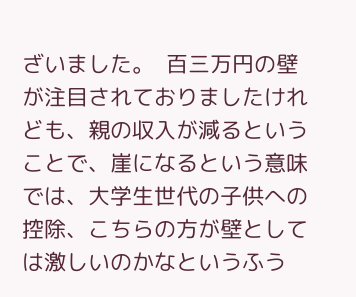ざいました。  百三万円の壁が注目されておりましたけれども、親の収入が減るということで、崖になるという意味では、大学生世代の子供への控除、こちらの方が壁としては激しいのかなというふう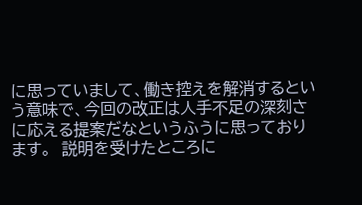に思っていまして、働き控えを解消するという意味で、今回の改正は人手不足の深刻さに応える提案だなというふうに思っております。  説明を受けたところに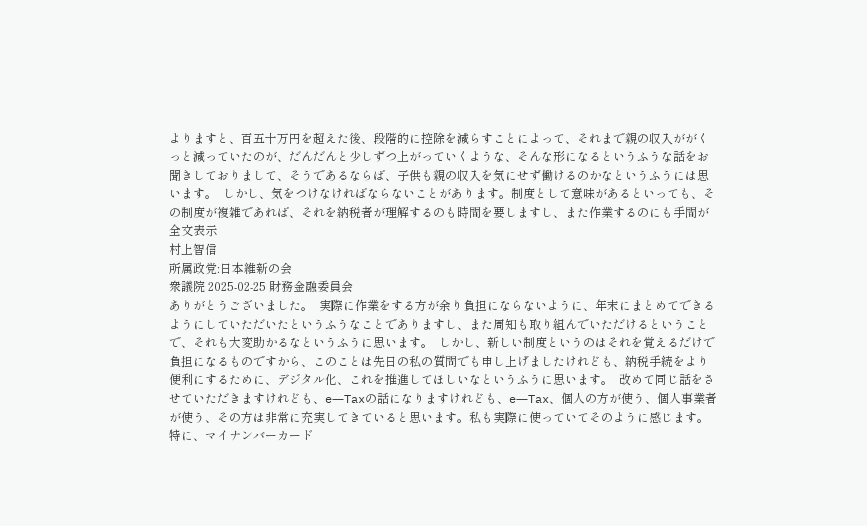よりますと、百五十万円を超えた後、段階的に控除を減らすことによって、それまで親の収入ががくっと減っていたのが、だんだんと少しずつ上がっていくような、そんな形になるというふうな話をお聞きしておりまして、そうであるならば、子供も親の収入を気にせず働けるのかなというふうには思います。  しかし、気をつけなければならないことがあります。制度として意味があるといっても、その制度が複雑であれば、それを納税者が理解するのも時間を要しますし、また作業するのにも手間が
全文表示
村上智信
所属政党:日本維新の会
衆議院 2025-02-25 財務金融委員会
ありがとうございました。  実際に作業をする方が余り負担にならないように、年末にまとめてできるようにしていただいたというふうなことでありますし、また周知も取り組んでいただけるということで、それも大変助かるなというふうに思います。  しかし、新しい制度というのはそれを覚えるだけで負担になるものですから、このことは先日の私の質問でも申し上げましたけれども、納税手続をより便利にするために、デジタル化、これを推進してほしいなというふうに思います。  改めて同じ話をさせていただきますけれども、e―Taxの話になりますけれども、e―Tax、個人の方が使う、個人事業者が使う、その方は非常に充実してきていると思います。私も実際に使っていてそのように感じます。特に、マイナンバーカード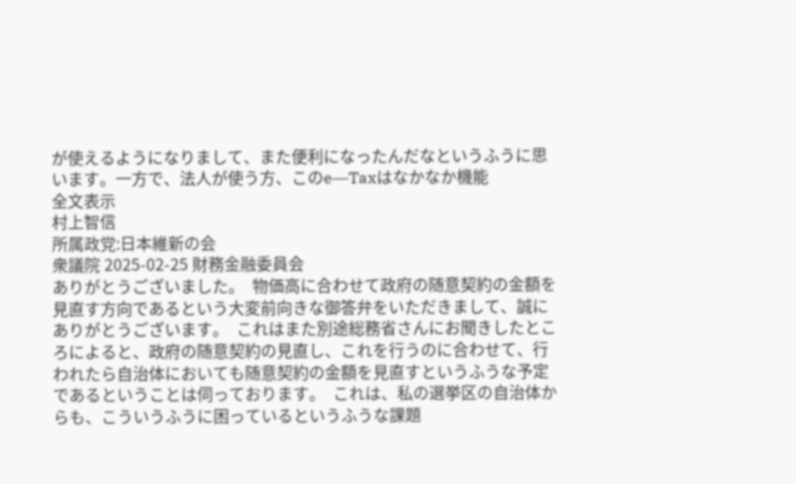が使えるようになりまして、また便利になったんだなというふうに思います。一方で、法人が使う方、このe―Taxはなかなか機能
全文表示
村上智信
所属政党:日本維新の会
衆議院 2025-02-25 財務金融委員会
ありがとうございました。  物価高に合わせて政府の随意契約の金額を見直す方向であるという大変前向きな御答弁をいただきまして、誠にありがとうございます。  これはまた別途総務省さんにお聞きしたところによると、政府の随意契約の見直し、これを行うのに合わせて、行われたら自治体においても随意契約の金額を見直すというふうな予定であるということは伺っております。  これは、私の選挙区の自治体からも、こういうふうに困っているというふうな課題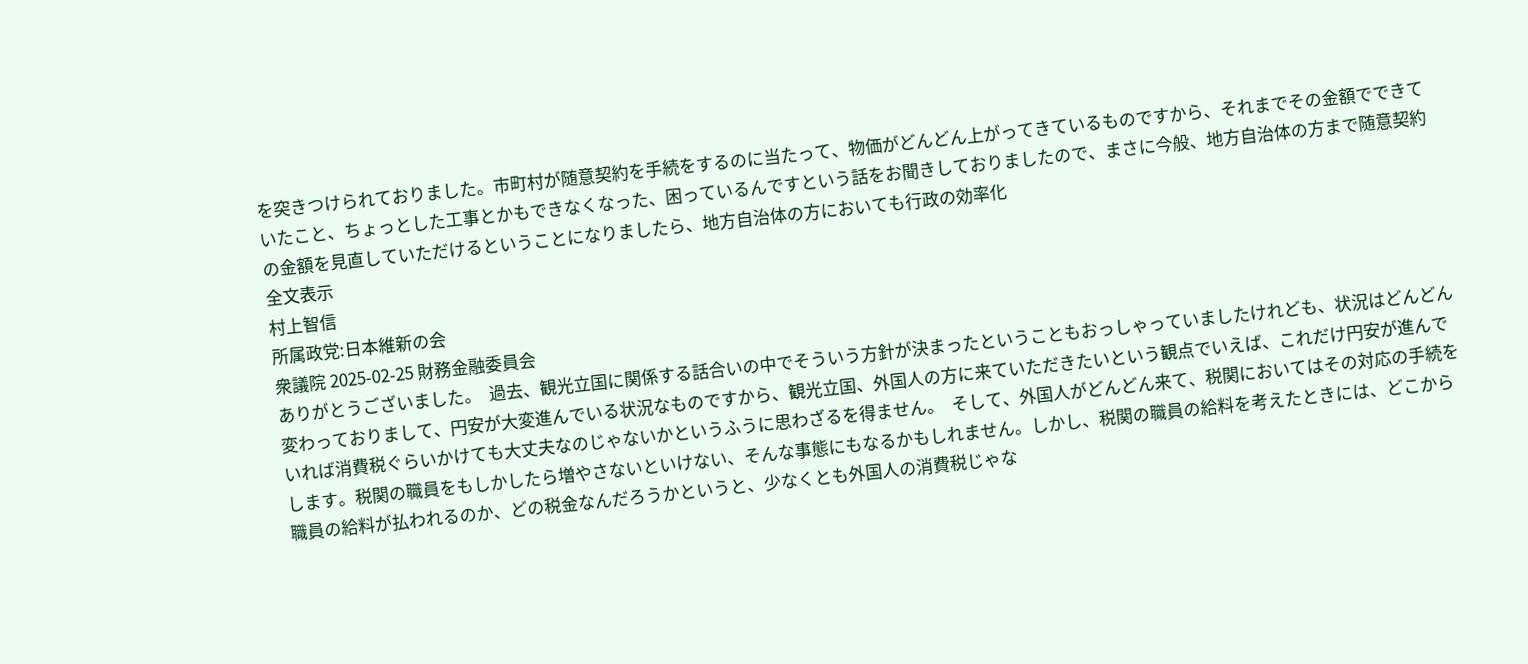を突きつけられておりました。市町村が随意契約を手続をするのに当たって、物価がどんどん上がってきているものですから、それまでその金額でできていたこと、ちょっとした工事とかもできなくなった、困っているんですという話をお聞きしておりましたので、まさに今般、地方自治体の方まで随意契約の金額を見直していただけるということになりましたら、地方自治体の方においても行政の効率化
全文表示
村上智信
所属政党:日本維新の会
衆議院 2025-02-25 財務金融委員会
ありがとうございました。  過去、観光立国に関係する話合いの中でそういう方針が決まったということもおっしゃっていましたけれども、状況はどんどん変わっておりまして、円安が大変進んでいる状況なものですから、観光立国、外国人の方に来ていただきたいという観点でいえば、これだけ円安が進んでいれば消費税ぐらいかけても大丈夫なのじゃないかというふうに思わざるを得ません。  そして、外国人がどんどん来て、税関においてはその対応の手続をします。税関の職員をもしかしたら増やさないといけない、そんな事態にもなるかもしれません。しかし、税関の職員の給料を考えたときには、どこから職員の給料が払われるのか、どの税金なんだろうかというと、少なくとも外国人の消費税じゃな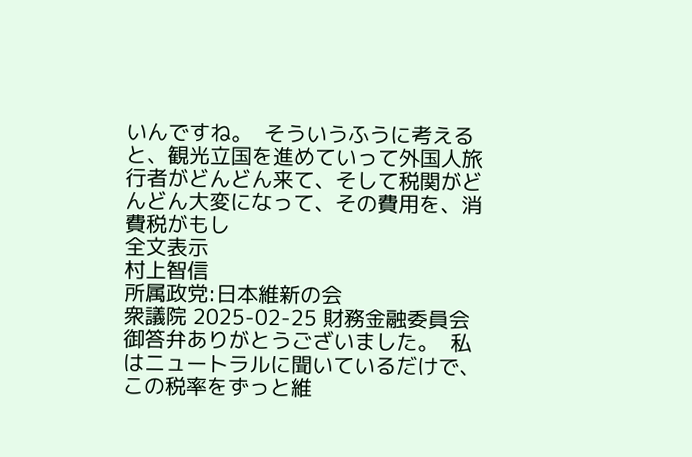いんですね。  そういうふうに考えると、観光立国を進めていって外国人旅行者がどんどん来て、そして税関がどんどん大変になって、その費用を、消費税がもし
全文表示
村上智信
所属政党:日本維新の会
衆議院 2025-02-25 財務金融委員会
御答弁ありがとうございました。  私はニュートラルに聞いているだけで、この税率をずっと維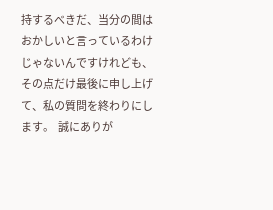持するべきだ、当分の間はおかしいと言っているわけじゃないんですけれども、その点だけ最後に申し上げて、私の質問を終わりにします。  誠にありが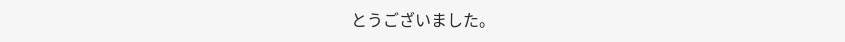とうございました。